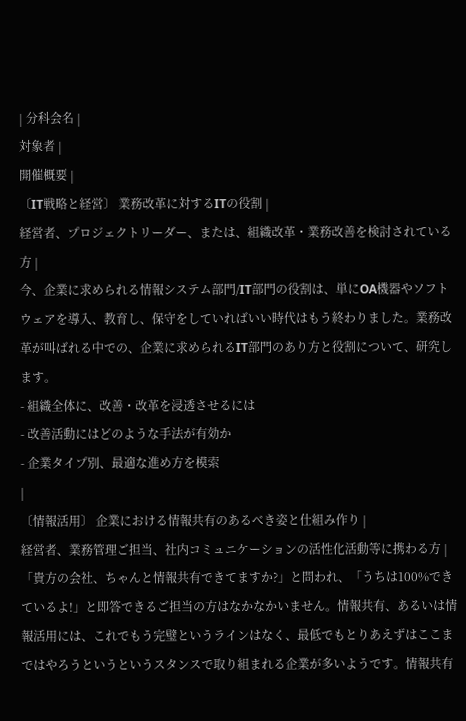| 分科会名 |
対象者 |
開催概要 |
〔IT戦略と経営〕 業務改革に対するITの役割 |
経営者、プロジェクトリーダー、または、組織改革・業務改善を検討されている方 |
今、企業に求められる情報システム部門/IT部門の役割は、単にOA機器やソフトウェアを導入、教育し、保守をしていればいい時代はもう終わりました。業務改革が叫ばれる中での、企業に求められるIT部門のあり方と役割について、研究します。
- 組織全体に、改善・改革を浸透させるには
- 改善活動にはどのような手法が有効か
- 企業タイプ別、最適な進め方を模索
|
〔情報活用〕 企業における情報共有のあるべき姿と仕組み作り |
経営者、業務管理ご担当、社内コミュニケーションの活性化活動等に携わる方 |
「貴方の会社、ちゃんと情報共有できてますか?」と問われ、「うちは100%できているよ!」と即答できるご担当の方はなかなかいません。情報共有、あるいは情報活用には、これでもう完璧というラインはなく、最低でもとりあえずはここまではやろうというというスタンスで取り組まれる企業が多いようです。情報共有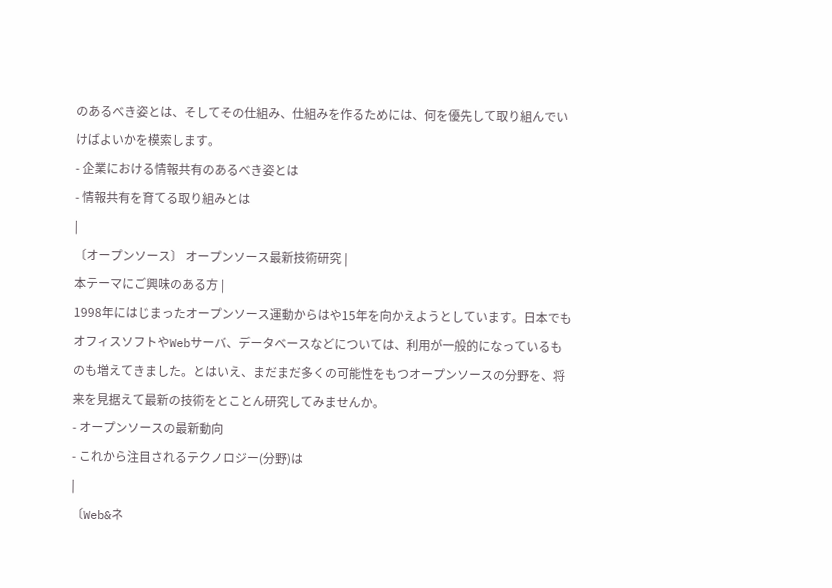のあるべき姿とは、そしてその仕組み、仕組みを作るためには、何を優先して取り組んでいけばよいかを模索します。
- 企業における情報共有のあるべき姿とは
- 情報共有を育てる取り組みとは
|
〔オープンソース〕 オープンソース最新技術研究 |
本テーマにご興味のある方 |
1998年にはじまったオープンソース運動からはや15年を向かえようとしています。日本でもオフィスソフトやWebサーバ、データベースなどについては、利用が一般的になっているものも増えてきました。とはいえ、まだまだ多くの可能性をもつオープンソースの分野を、将来を見据えて最新の技術をとことん研究してみませんか。
- オープンソースの最新動向
- これから注目されるテクノロジー(分野)は
|
〔Web&ネ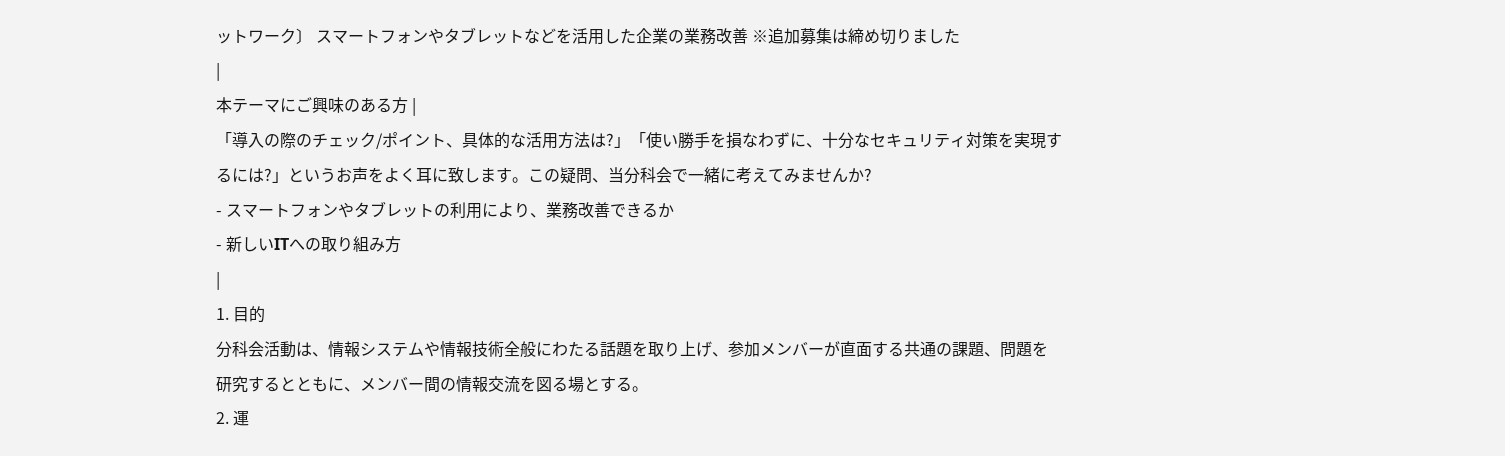ットワーク〕 スマートフォンやタブレットなどを活用した企業の業務改善 ※追加募集は締め切りました
|
本テーマにご興味のある方 |
「導入の際のチェック/ポイント、具体的な活用方法は?」「使い勝手を損なわずに、十分なセキュリティ対策を実現するには?」というお声をよく耳に致します。この疑問、当分科会で一緒に考えてみませんか?
- スマートフォンやタブレットの利用により、業務改善できるか
- 新しいITへの取り組み方
|
1. 目的
分科会活動は、情報システムや情報技術全般にわたる話題を取り上げ、参加メンバーが直面する共通の課題、問題を研究するとともに、メンバー間の情報交流を図る場とする。
2. 運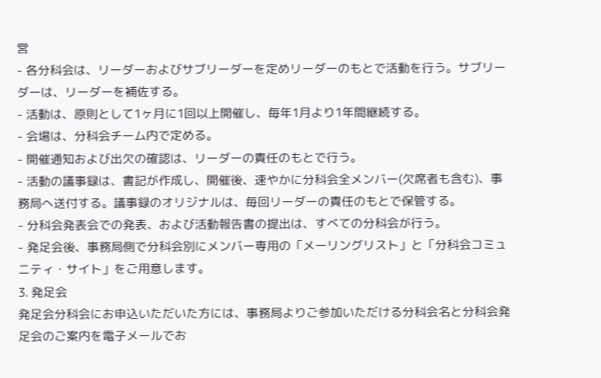営
- 各分科会は、リーダーおよびサブリーダーを定めリーダーのもとで活動を行う。サブリーダーは、リーダーを補佐する。
- 活動は、原則として1ヶ月に1回以上開催し、毎年1月より1年間継続する。
- 会場は、分科会チーム内で定める。
- 開催通知および出欠の確認は、リーダーの責任のもとで行う。
- 活動の議事録は、書記が作成し、開催後、速やかに分科会全メンバー(欠席者も含む)、事務局へ送付する。議事録のオリジナルは、毎回リーダーの責任のもとで保管する。
- 分科会発表会での発表、および活動報告書の提出は、すべての分科会が行う。
- 発足会後、事務局側で分科会別にメンバー専用の「メーリングリスト」と「分科会コミュニティ・サイト」をご用意します。
3. 発足会
発足会分科会にお申込いただいた方には、事務局よりご参加いただける分科会名と分科会発足会のご案内を電子メールでお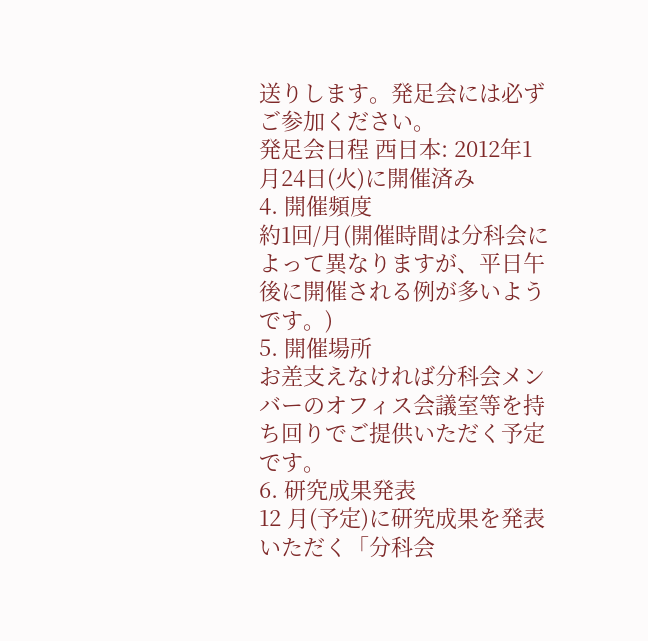送りします。発足会には必ずご参加ください。
発足会日程 西日本: 2012年1月24日(火)に開催済み
4. 開催頻度
約1回/月(開催時間は分科会によって異なりますが、平日午後に開催される例が多いようです。)
5. 開催場所
お差支えなければ分科会メンバーのオフィス会議室等を持ち回りでご提供いただく予定です。
6. 研究成果発表
12 月(予定)に研究成果を発表いただく「分科会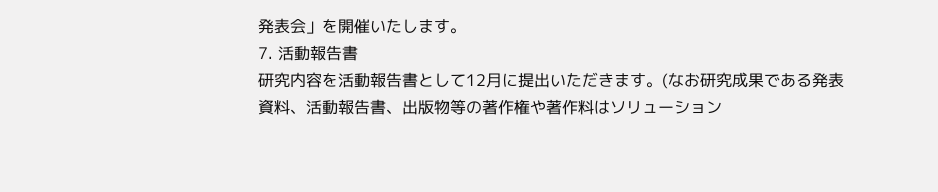発表会」を開催いたします。
7. 活動報告書
研究内容を活動報告書として12月に提出いただきます。(なお研究成果である発表資料、活動報告書、出版物等の著作権や著作料はソリューション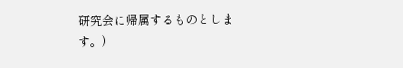研究会に帰属するものとします。)